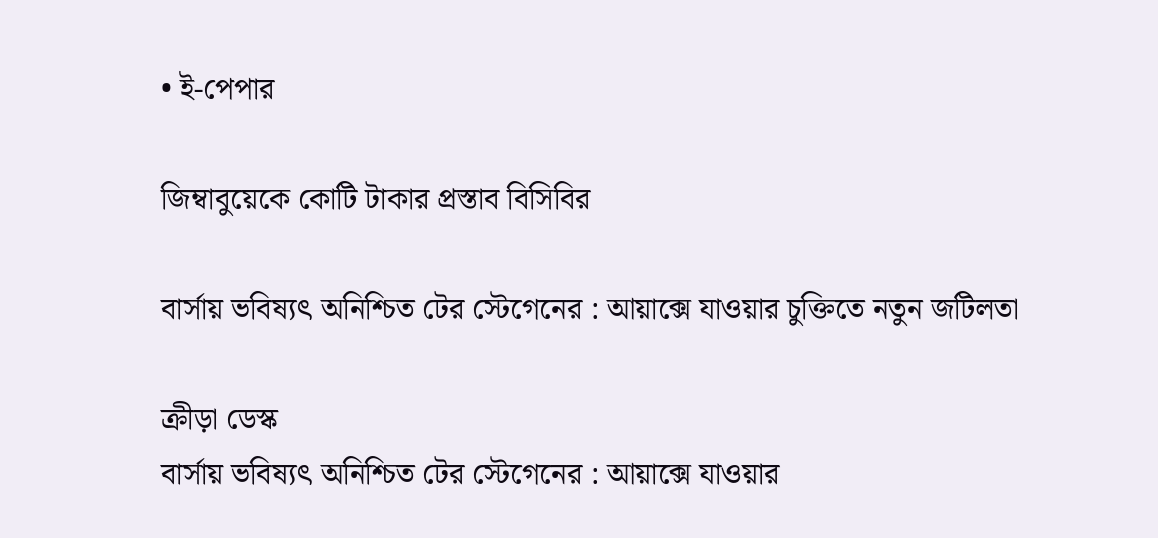• ই-পেপার

জিম্বাবুয়েকে কোটি টাকার প্রস্তাব বিসিবির

বার্সায় ভবিষ্যৎ অনিশ্চিত টের স্টেগেনের : আয়াক্সে যাওয়ার চুক্তিতে নতুন জটিলতা

ক্রীড়া ডেস্ক
বার্সায় ভবিষ্যৎ অনিশ্চিত টের স্টেগেনের : আয়াক্সে যাওয়ার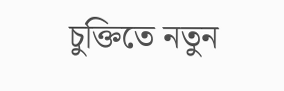চুক্তিতে নতুন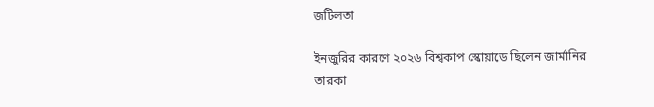জটিলতা

ইনজুরির কারণে ২০২৬ বিশ্বকাপ স্কোয়াডে ছিলেন জার্মানির তারকা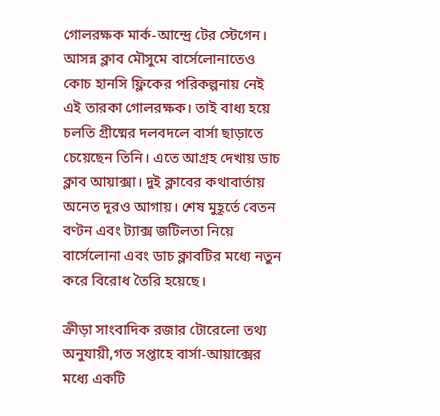গোলরক্ষক মার্ক-আন্দ্রে টের স্টেগেন। আসন্ন ক্লাব মৌসুমে বার্সেলোনাতেও কোচ হানসি ফ্লিকের পরিকল্পনায় নেই এই তারকা গোলরক্ষক। তাই বাধ্য হয়ে চলতি গ্রীষ্মের দলবদলে বার্সা ছাড়াতে চেয়েছেন তিনি। এতে আগ্রহ দেখায় ডাচ ক্লাব আয়াক্সা। দুই ক্লাবের কথাবার্তায় অনেত দূরও আগায়। শেষ মুহূর্তে বেতন বণ্টন এবং ট্যাক্স জটিলতা নিয়ে বার্সেলোনা এবং ডাচ ক্লাবটির মধ্যে নতুন করে বিরোধ তৈরি হয়েছে।

ক্রীড়া সাংবাদিক রজার টোরেলো তথ্য অনুযায়ী,গত সপ্তাহে বার্সা-আয়াক্সের মধ্যে একটি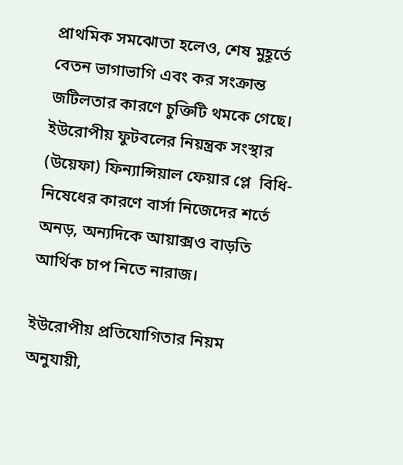প্রাথমিক সমঝোতা হলেও, শেষ মুহূর্তে বেতন ভাগাভাগি এবং কর সংক্রান্ত জটিলতার কারণে চুক্তিটি থমকে গেছে।  ইউরোপীয় ফুটবলের নিয়ন্ত্রক সংস্থার (উয়েফা) ফিন্যান্সিয়াল ফেয়ার প্লে  বিধি-নিষেধের কারণে বার্সা নিজেদের শর্তে অনড়, অন্যদিকে আয়াক্সও বাড়তি আর্থিক চাপ নিতে নারাজ।

ইউরোপীয় প্রতিযোগিতার নিয়ম অনুযায়ী,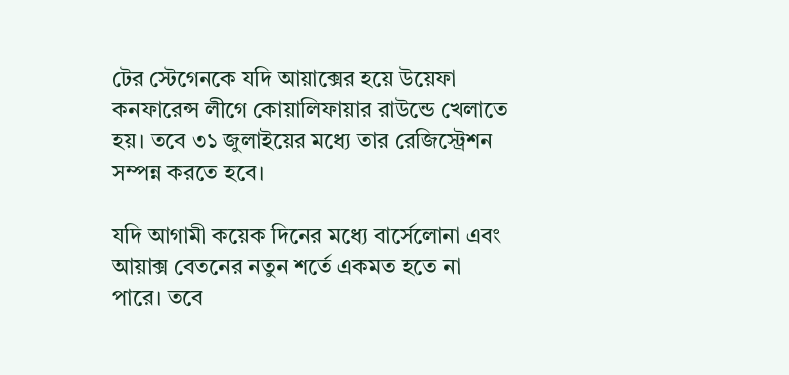টের স্টেগেনকে যদি আয়াক্সের হয়ে উয়েফা কনফারেন্স লীগে কোয়ালিফায়ার রাউন্ডে খেলাতে হয়। তবে ৩১ জুলাইয়ের মধ্যে তার রেজিস্ট্রেশন সম্পন্ন করতে হবে।

যদি আগামী কয়েক দিনের মধ্যে বার্সেলোনা এবং আয়াক্স বেতনের নতুন শর্তে একমত হতে না পারে। তবে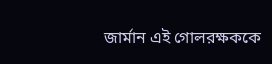জার্মান এই গোলরক্ষককে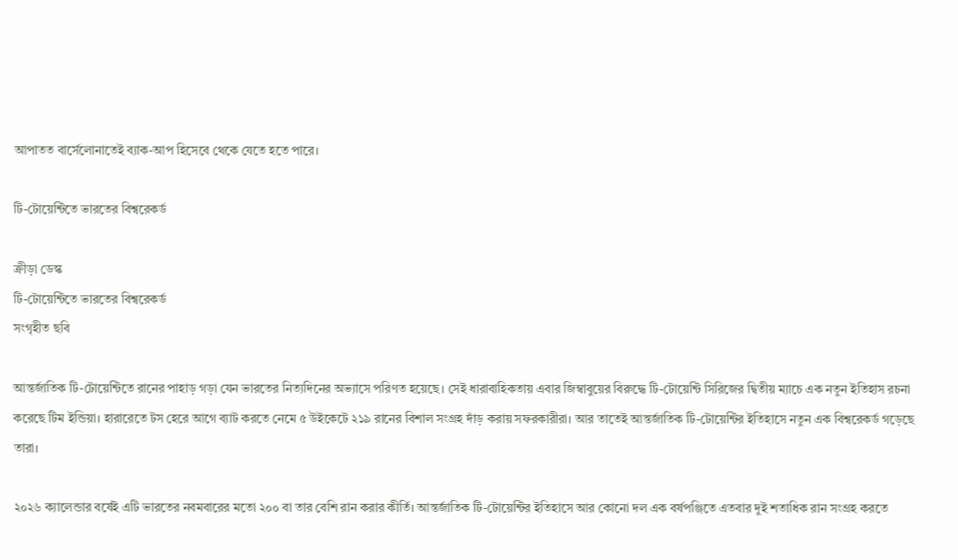আপাতত বার্সেলোনাতেই ব্যাক-আপ হিসেবে থেকে যেতে হতে পারে।

টি-টোয়েন্টিতে ভারতের বিশ্বরেকর্ড

ক্রীড়া ডেস্ক
টি-টোয়েন্টিতে ভারতের বিশ্বরেকর্ড
সংগৃহীত ছবি

আন্তর্জাতিক টি-টোয়েন্টিতে রানের পাহাড় গড়া যেন ভারতের নিত্যদিনের অভ্যাসে পরিণত হয়েছে। সেই ধারাবাহিকতায় এবার জিম্বাবুয়ের বিরুদ্ধে টি-টোয়েন্টি সিরিজের দ্বিতীয় ম্যাচে এক নতুন ইতিহাস রচনা করেছে টিম ইন্ডিয়া। হারারেতে টস হেরে আগে ব্যাট করতে নেমে ৫ উইকেটে ২১৯ রানের বিশাল সংগ্রহ দাঁড় করায় সফরকারীরা। আর তাতেই আন্তর্জাতিক টি-টোয়েন্টির ইতিহাসে নতুন এক বিশ্বরেকর্ড গড়েছে তারা।

২০২৬ ক্যালেন্ডার বর্ষেই এটি ভারতের নবমবারের মতো ২০০ বা তার বেশি রান করার কীর্তি। আন্তর্জাতিক টি-টোয়েন্টির ইতিহাসে আর কোনো দল এক বর্ষপঞ্জিতে এতবার দুই শতাধিক রান সংগ্রহ করতে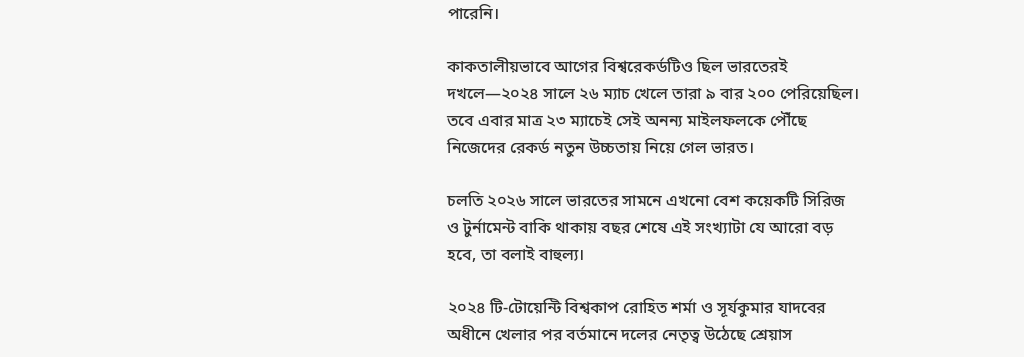পারেনি।

কাকতালীয়ভাবে আগের বিশ্বরেকর্ডটিও ছিল ভারতেরই দখলে—২০২৪ সালে ২৬ ম্যাচ খেলে তারা ৯ বার ২০০ পেরিয়েছিল। তবে এবার মাত্র ২৩ ম্যাচেই সেই অনন্য মাইলফলকে পৌঁছে নিজেদের রেকর্ড নতুন উচ্চতায় নিয়ে গেল ভারত।

চলতি ২০২৬ সালে ভারতের সামনে এখনো বেশ কয়েকটি সিরিজ ও টুর্নামেন্ট বাকি থাকায় বছর শেষে এই সংখ্যাটা যে আরো বড় হবে, তা বলাই বাহুল্য।

২০২৪ টি-টোয়েন্টি বিশ্বকাপ রোহিত শর্মা ও সূর্যকুমার যাদবের অধীনে খেলার পর বর্তমানে দলের নেতৃত্ব উঠেছে শ্রেয়াস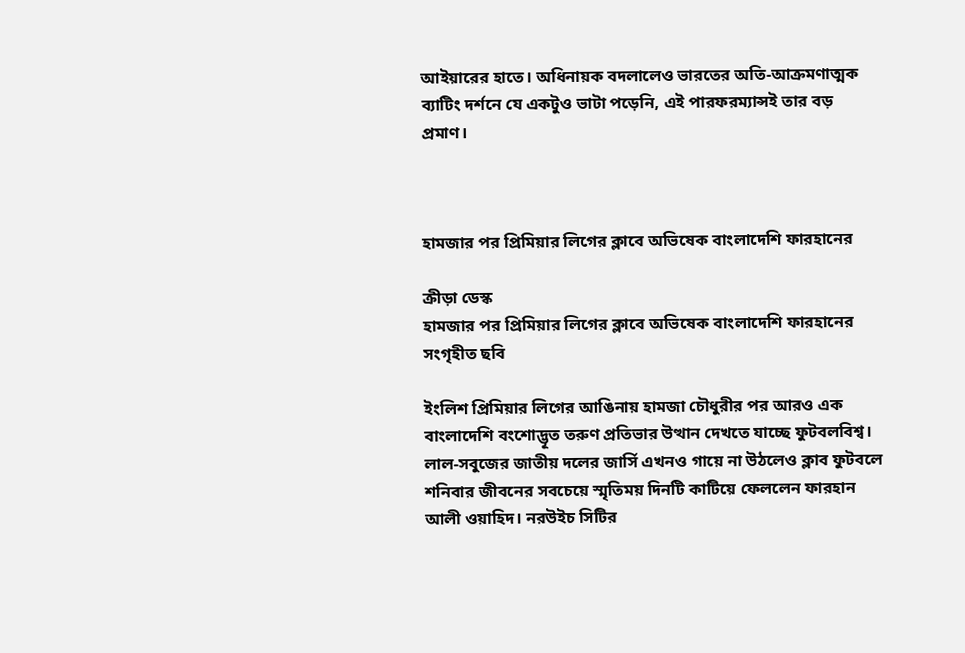আইয়ারের হাতে। অধিনায়ক বদলালেও ভারতের অতি-আক্রমণাত্মক ব্যাটিং দর্শনে যে একটুও ভাটা পড়েনি, এই পারফরম্যান্সই তার বড় প্রমাণ।



হামজার পর প্রিমিয়ার লিগের ক্লাবে অভিষেক বাংলাদেশি ফারহানের

ক্রীড়া ডেস্ক
হামজার পর প্রিমিয়ার লিগের ক্লাবে অভিষেক বাংলাদেশি ফারহানের
সংগৃহীত ছবি

ইংলিশ প্রিমিয়ার লিগের আঙিনায় হামজা চৌধুরীর পর আরও এক বাংলাদেশি বংশোদ্ভূত তরুণ প্রতিভার উত্থান দেখতে যাচ্ছে ফুটবলবিশ্ব। লাল-সবুজের জাতীয় দলের জার্সি এখনও গায়ে না উঠলেও ক্লাব ফুটবলে শনিবার জীবনের সবচেয়ে স্মৃতিময় দিনটি কাটিয়ে ফেললেন ফারহান আলী ওয়াহিদ। নরউইচ সিটির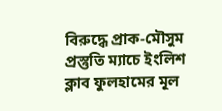বিরুদ্ধে প্রাক-মৌসুম প্রস্তুতি ম্যাচে ইংলিশ ক্লাব ফুলহামের মূল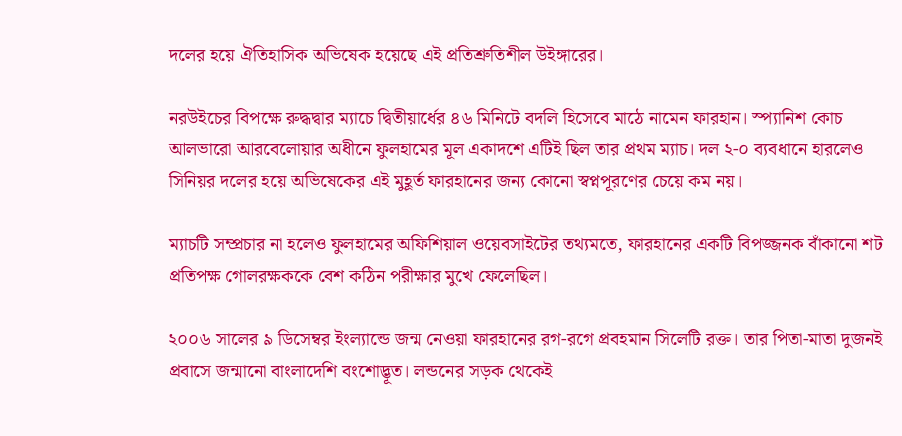দলের হয়ে ঐতিহাসিক অভিষেক হয়েছে এই প্রতিশ্রুতিশীল উইঙ্গারের।

নরউইচের বিপক্ষে রুদ্ধদ্বার ম্যাচে দ্বিতীয়ার্ধের ৪৬ মিনিটে বদলি হিসেবে মাঠে নামেন ফারহান। স্প্যানিশ কোচ আলভারো আরবেলোয়ার অধীনে ফুলহামের মূল একাদশে এটিই ছিল তার প্রথম ম্যাচ। দল ২-০ ব্যবধানে হারলেও সিনিয়র দলের হয়ে অভিষেকের এই মুহূর্ত ফারহানের জন্য কোনো স্বপ্নপূরণের চেয়ে কম নয়।

ম্যাচটি সম্প্রচার না হলেও ফুলহামের অফিশিয়াল ওয়েবসাইটের তথ্যমতে, ফারহানের একটি বিপজ্জনক বাঁকানো শট প্রতিপক্ষ গোলরক্ষককে বেশ কঠিন পরীক্ষার মুখে ফেলেছিল।

২০০৬ সালের ৯ ডিসেম্বর ইংল্যান্ডে জন্ম নেওয়া ফারহানের রগ-রগে প্রবহমান সিলেটি রক্ত। তার পিতা-মাতা দুজনই প্রবাসে জন্মানো বাংলাদেশি বংশোদ্ভূত। লন্ডনের সড়ক থেকেই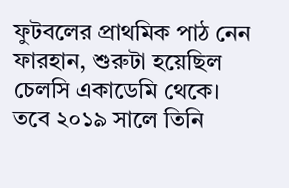ফুটবলের প্রাথমিক পাঠ নেন ফারহান, শুরুটা হয়েছিল চেলসি একাডেমি থেকে। তবে ২০১৯ সালে তিনি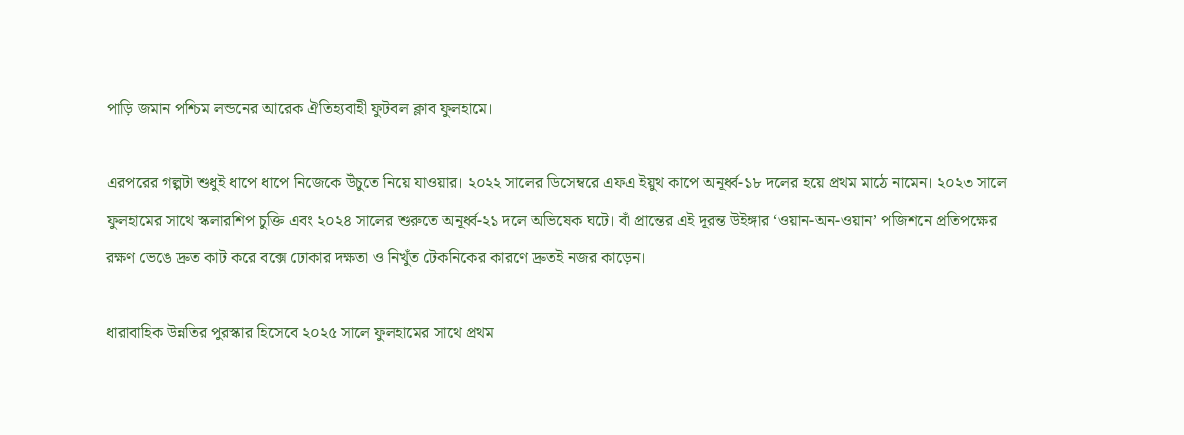পাড়ি জমান পশ্চিম লন্ডনের আরেক ঐতিহ্যবাহী ফুটবল ক্লাব ফুলহামে।

এরপরের গল্পটা শুধুই ধাপে ধাপে নিজেকে উঁচুতে নিয়ে যাওয়ার। ২০২২ সালের ডিসেম্বরে এফএ ইয়ুথ কাপে অনূর্ধ্ব-১৮ দলের হয়ে প্রথম মাঠে নামেন। ২০২৩ সালে ফুলহামের সাথে স্কলারশিপ চুক্তি এবং ২০২৪ সালের শুরুতে অনূর্ধ্ব-২১ দলে অভিষেক ঘটে। বাঁ প্রান্তের এই দূরন্ত উইঙ্গার ‘ওয়ান-অন-ওয়ান’ পজিশনে প্রতিপক্ষের রক্ষণ ভেঙে দ্রুত কাট করে বক্সে ঢোকার দক্ষতা ও নিখুঁত টেকনিকের কারণে দ্রুতই নজর কাড়েন।

ধারাবাহিক উন্নতির পুরস্কার হিসেবে ২০২৫ সালে ফুলহামের সাথে প্রথম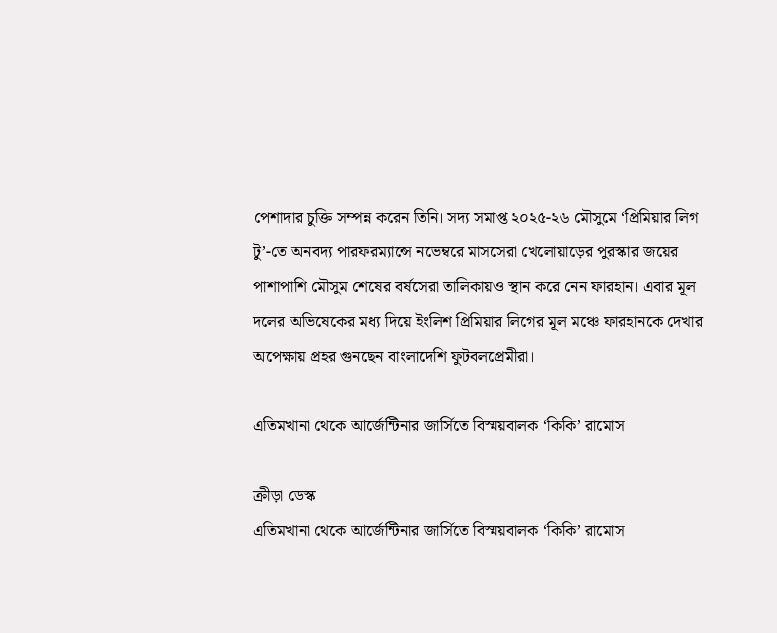পেশাদার চুক্তি সম্পন্ন করেন তিনি। সদ্য সমাপ্ত ২০২৫-২৬ মৌসুমে ‘প্রিমিয়ার লিগ টু’-তে অনবদ্য পারফরম্যান্সে নভেম্বরে মাসসেরা খেলোয়াড়ের পুরস্কার জয়ের পাশাপাশি মৌসুম শেষের বর্ষসেরা তালিকায়ও স্থান করে নেন ফারহান। এবার মূল দলের অভিষেকের মধ্য দিয়ে ইংলিশ প্রিমিয়ার লিগের মূল মঞ্চে ফারহানকে দেখার অপেক্ষায় প্রহর গুনছেন বাংলাদেশি ফুটবলপ্রেমীরা।

এতিমখানা থেকে আর্জেন্টিনার জার্সিতে বিস্ময়বালক ‘কিকি’ রামোস

ক্রীড়া ডেস্ক
এতিমখানা থেকে আর্জেন্টিনার জার্সিতে বিস্ময়বালক ‘কিকি’ রামোস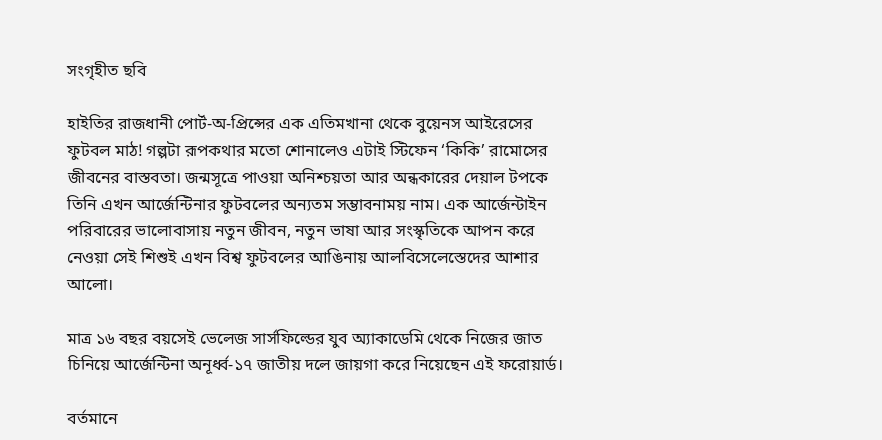সংগৃহীত ছবি

হাইতির রাজধানী পোর্ট-অ-প্রিন্সের এক এতিমখানা থেকে বুয়েনস আইরেসের ফুটবল মাঠ! গল্পটা রূপকথার মতো শোনালেও এটাই স্টিফেন ‘কিকি’ রামোসের জীবনের বাস্তবতা। জন্মসূত্রে পাওয়া অনিশ্চয়তা আর অন্ধকারের দেয়াল টপকে তিনি এখন আর্জেন্টিনার ফুটবলের অন্যতম সম্ভাবনাময় নাম। এক আর্জেন্টাইন পরিবারের ভালোবাসায় নতুন জীবন, নতুন ভাষা আর সংস্কৃতিকে আপন করে নেওয়া সেই শিশুই এখন বিশ্ব ফুটবলের আঙিনায় আলবিসেলেস্তেদের আশার আলো।

মাত্র ১৬ বছর বয়সেই ভেলেজ সার্সফিল্ডের যুব অ্যাকাডেমি থেকে নিজের জাত চিনিয়ে আর্জেন্টিনা অনূর্ধ্ব-১৭ জাতীয় দলে জায়গা করে নিয়েছেন এই ফরোয়ার্ড।

বর্তমানে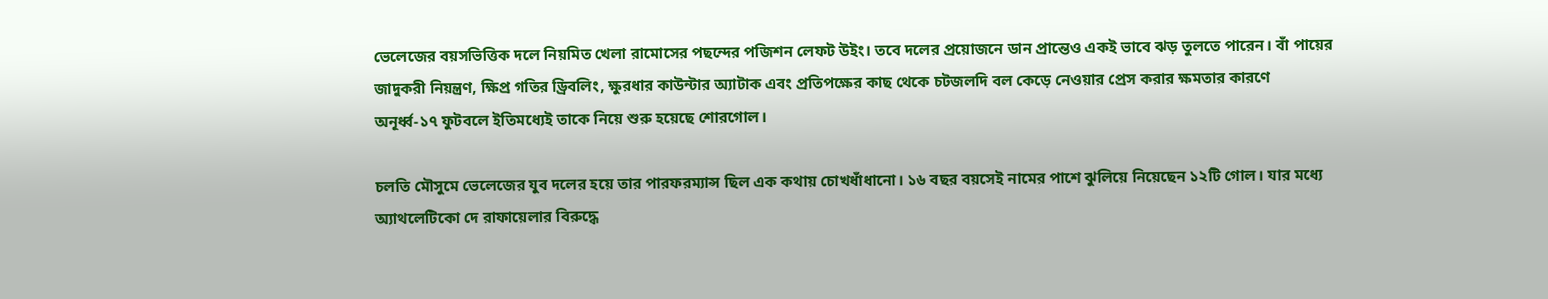ভেলেজের বয়সভিত্তিক দলে নিয়মিত খেলা রামোসের পছন্দের পজিশন লেফট উইং। তবে দলের প্রয়োজনে ডান প্রান্তেও একই ভাবে ঝড় তুলতে পারেন। বাঁ পায়ের জাদুকরী নিয়ন্ত্রণ, ক্ষিপ্র গতির ড্রিবলিং, ক্ষুরধার কাউন্টার অ্যাটাক এবং প্রতিপক্ষের কাছ থেকে চটজলদি বল কেড়ে নেওয়ার প্রেস করার ক্ষমতার কারণে অনূর্ধ্ব-১৭ ফুটবলে ইতিমধ্যেই তাকে নিয়ে শুরু হয়েছে শোরগোল।

চলতি মৌসুমে ভেলেজের যুব দলের হয়ে তার পারফরম্যান্স ছিল এক কথায় চোখধাঁধানো। ১৬ বছর বয়সেই নামের পাশে ঝুলিয়ে নিয়েছেন ১২টি গোল। যার মধ্যে অ্যাথলেটিকো দে রাফায়েলার বিরুদ্ধে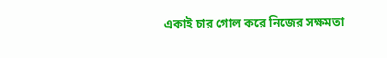একাই চার গোল করে নিজের সক্ষমতা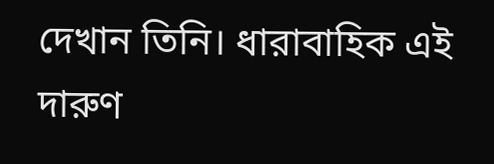দেখান তিনি। ধারাবাহিক এই দারুণ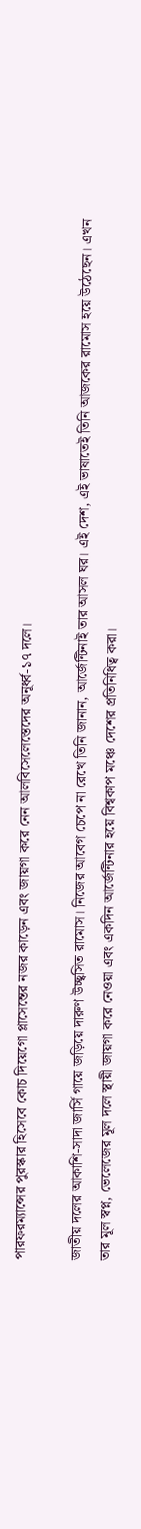পারফরম্যান্সের পুরস্কার হিসেবে কোচ দিয়েগো প্লাসেন্তের নজর কাড়েন এবং জায়গা করে নেন আলবিসেলেস্তেদের অনূর্ধ্ব-১৭ দলে।

জাতীয় দলের আকাশি-সাদা জার্সি গায়ে জড়িয়ে দারুণ উচ্ছ্বসিত রামোস। নিজের আবেগ চেপে না রেখে তিনি জানান, আর্জেন্টিনাই তার আসল ঘর। এই দেশ, এই ভাষাতেই তিনি আজকের রামোস হয়ে উঠেছেন। এখন তার মূল স্বপ্ন, ভেলেজের মূল দলে স্থায়ী জায়গা করে নেওয়া এবং একদিন আর্জেন্টিনার হয়ে বিশ্বকাপ মঞ্চে দেশের প্রতিনিধিত্ব করা।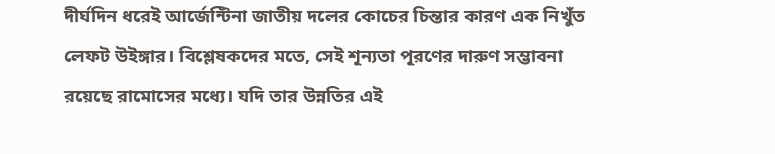দীর্ঘদিন ধরেই আর্জেন্টিনা জাতীয় দলের কোচের চিন্তার কারণ এক নিখুঁত লেফট উইঙ্গার। বিশ্লেষকদের মতে, সেই শূন্যতা পূরণের দারুণ সম্ভাবনা রয়েছে রামোসের মধ্যে। যদি তার উন্নতির এই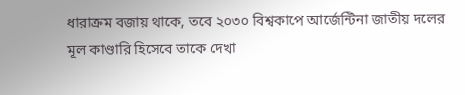ধারাক্রম বজায় থাকে, তবে ২০৩০ বিশ্বকাপে আর্জেন্টিনা জাতীয় দলের মূল কাণ্ডারি হিসেবে তাকে দেখা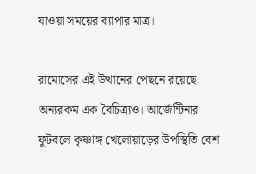যাওয়া সময়ের ব্যাপার মাত্র।

রামোসের এই উত্থানের পেছনে রয়েছে অন্যরকম এক বৈচিত্র্যও। আর্জেন্টিনার ফুটবলে কৃষ্ণাঙ্গ খেলোয়াড়ের উপস্থিতি বেশ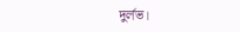দুর্লভ।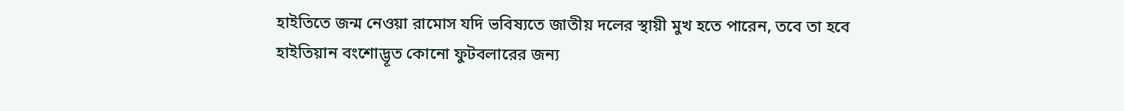হাইতিতে জন্ম নেওয়া রামোস যদি ভবিষ্যতে জাতীয় দলের স্থায়ী মুখ হতে পারেন, তবে তা হবে হাইতিয়ান বংশোদ্ভূত কোনো ফুটবলারের জন্য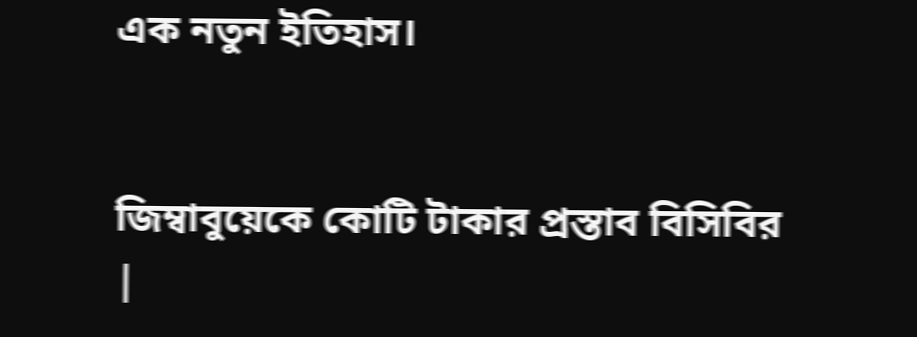এক নতুন ইতিহাস।


জিম্বাবুয়েকে কোটি টাকার প্রস্তাব বিসিবির |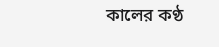কালের কণ্ঠ